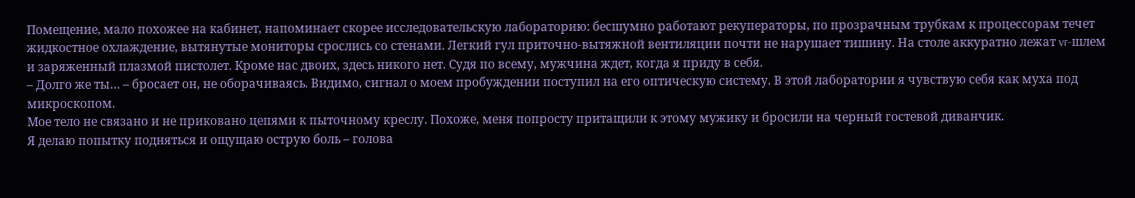Помещение, мало похожее на кабинет, напоминает скорее исследовательскую лабораторию: бесшумно работают рекуператоры, по прозрачным трубкам к процессорам течет жидкостное охлаждение, вытянутые мониторы срослись со стенами. Легкий гул приточно-вытяжной вентиляции почти не нарушает тишину. На столе аккуратно лежат vr-шлем и заряженный плазмой пистолет. Кроме нас двоих, здесь никого нет. Судя по всему, мужчина ждет, когда я приду в себя.
– Долго же ты… – бросает он, не оборачиваясь. Видимо, сигнал о моем пробуждении поступил на его оптическую систему. В этой лаборатории я чувствую себя как муха под микроскопом.
Мое тело не связано и не приковано цепями к пыточному креслу. Похоже, меня попросту притащили к этому мужику и бросили на черный гостевой диванчик.
Я делаю попытку подняться и ощущаю острую боль – голова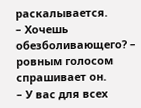раскалывается.
– Хочешь обезболивающего? – ровным голосом спрашивает он.
– У вас для всех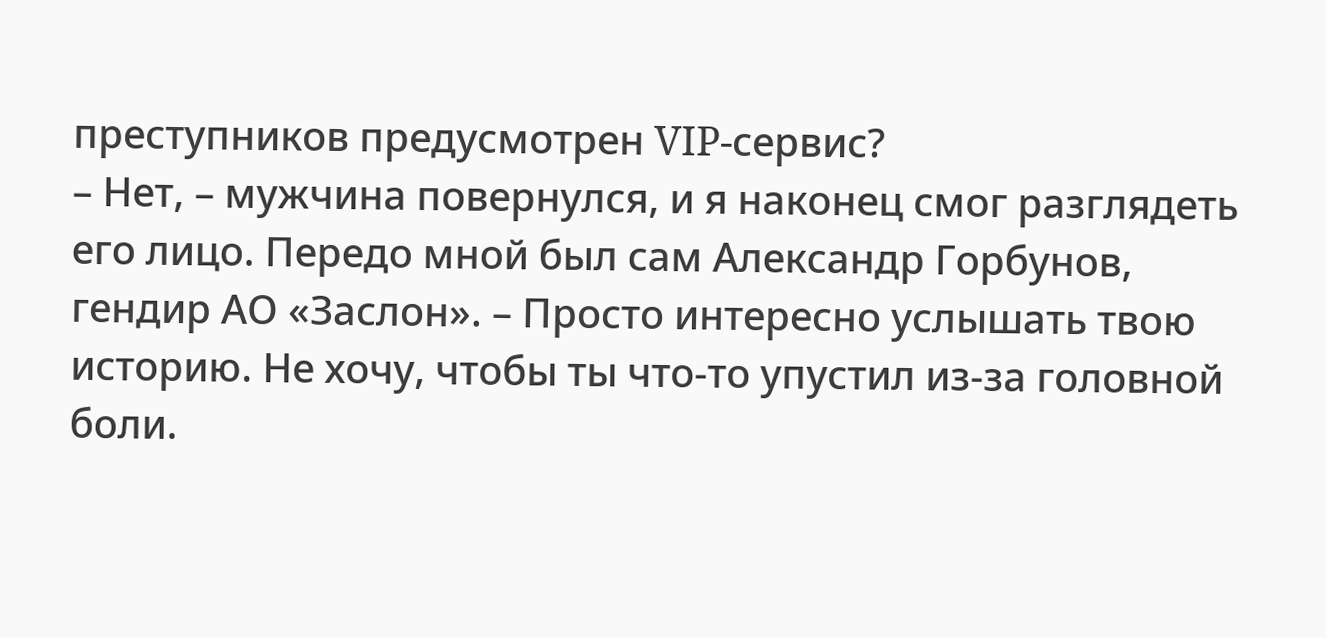преступников предусмотрен VIP-сервис?
– Нет, – мужчина повернулся, и я наконец смог разглядеть его лицо. Передо мной был сам Александр Горбунов, гендир АО «Заслон». – Просто интересно услышать твою историю. Не хочу, чтобы ты что-то упустил из-за головной боли.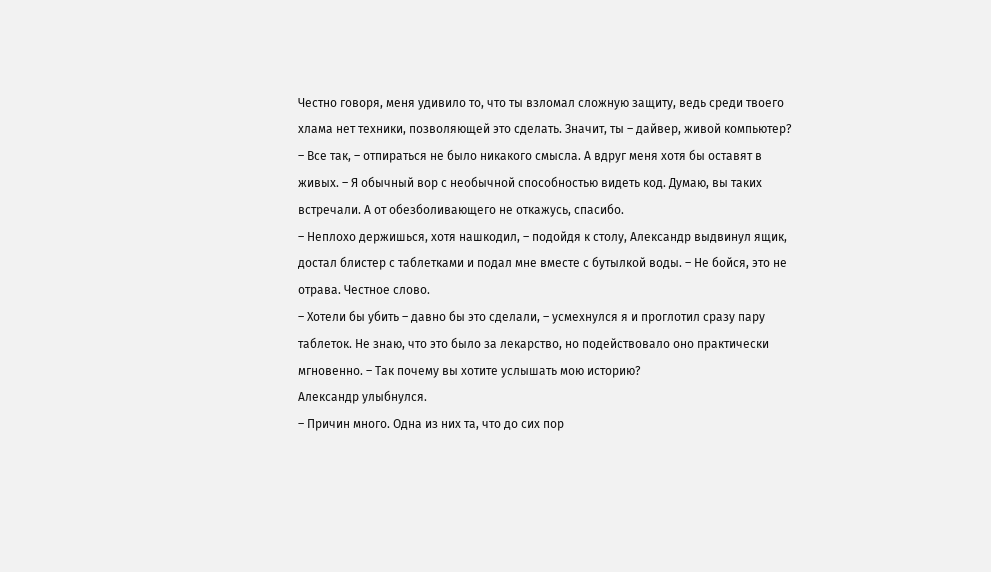Честно говоря, меня удивило то, что ты взломал сложную защиту, ведь среди твоего хлама нет техники, позволяющей это сделать. Значит, ты – дайвер, живой компьютер?
– Все так, – отпираться не было никакого смысла. А вдруг меня хотя бы оставят в живых. – Я обычный вор с необычной способностью видеть код. Думаю, вы таких встречали. А от обезболивающего не откажусь, спасибо.
– Неплохо держишься, хотя нашкодил, – подойдя к столу, Александр выдвинул ящик, достал блистер с таблетками и подал мне вместе с бутылкой воды. – Не бойся, это не отрава. Честное слово.
– Хотели бы убить – давно бы это сделали, – усмехнулся я и проглотил сразу пару таблеток. Не знаю, что это было за лекарство, но подействовало оно практически мгновенно. – Так почему вы хотите услышать мою историю?
Александр улыбнулся.
– Причин много. Одна из них та, что до сих пор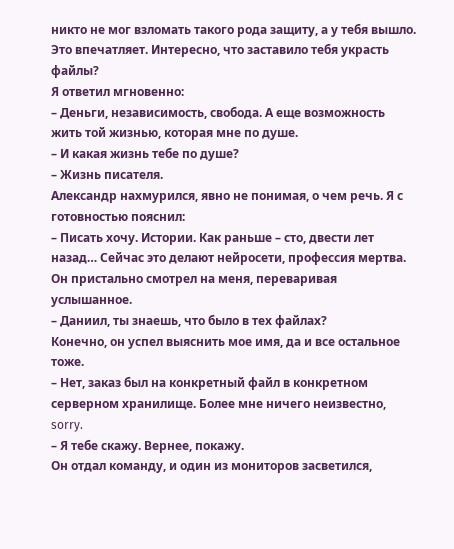никто не мог взломать такого рода защиту, а у тебя вышло. Это впечатляет. Интересно, что заставило тебя украсть файлы?
Я ответил мгновенно:
– Деньги, независимость, свобода. А еще возможность жить той жизнью, которая мне по душе.
– И какая жизнь тебе по душе?
– Жизнь писателя.
Александр нахмурился, явно не понимая, о чем речь. Я с готовностью пояснил:
– Писать хочу. Истории. Как раньше – сто, двести лет назад… Сейчас это делают нейросети, профессия мертва.
Он пристально смотрел на меня, переваривая услышанное.
– Даниил, ты знаешь, что было в тех файлах?
Конечно, он успел выяснить мое имя, да и все остальное тоже.
– Нет, заказ был на конкретный файл в конкретном серверном хранилище. Более мне ничего неизвестно, sorry.
– Я тебе скажу. Вернее, покажу.
Он отдал команду, и один из мониторов засветился,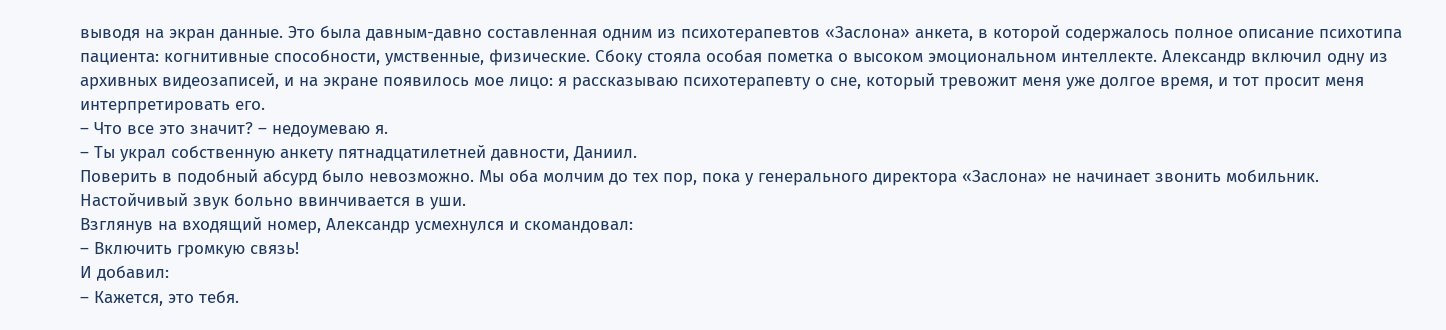выводя на экран данные. Это была давным-давно составленная одним из психотерапевтов «Заслона» анкета, в которой содержалось полное описание психотипа пациента: когнитивные способности, умственные, физические. Сбоку стояла особая пометка о высоком эмоциональном интеллекте. Александр включил одну из архивных видеозаписей, и на экране появилось мое лицо: я рассказываю психотерапевту о сне, который тревожит меня уже долгое время, и тот просит меня интерпретировать его.
– Что все это значит? – недоумеваю я.
– Ты украл собственную анкету пятнадцатилетней давности, Даниил.
Поверить в подобный абсурд было невозможно. Мы оба молчим до тех пор, пока у генерального директора «Заслона» не начинает звонить мобильник. Настойчивый звук больно ввинчивается в уши.
Взглянув на входящий номер, Александр усмехнулся и скомандовал:
– Включить громкую связь!
И добавил:
– Кажется, это тебя.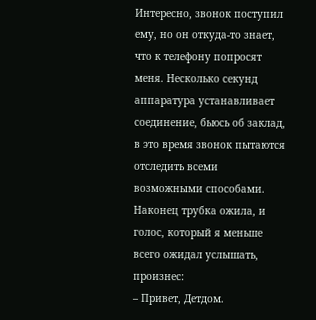Интересно, звонок поступил ему, но он откуда-то знает, что к телефону попросят меня. Несколько секунд аппаратура устанавливает соединение, бьюсь об заклад, в это время звонок пытаются отследить всеми возможными способами. Наконец трубка ожила, и голос, который я меньше всего ожидал услышать, произнес:
– Привет, Детдом.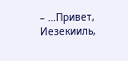– …Привет, Иезекииль,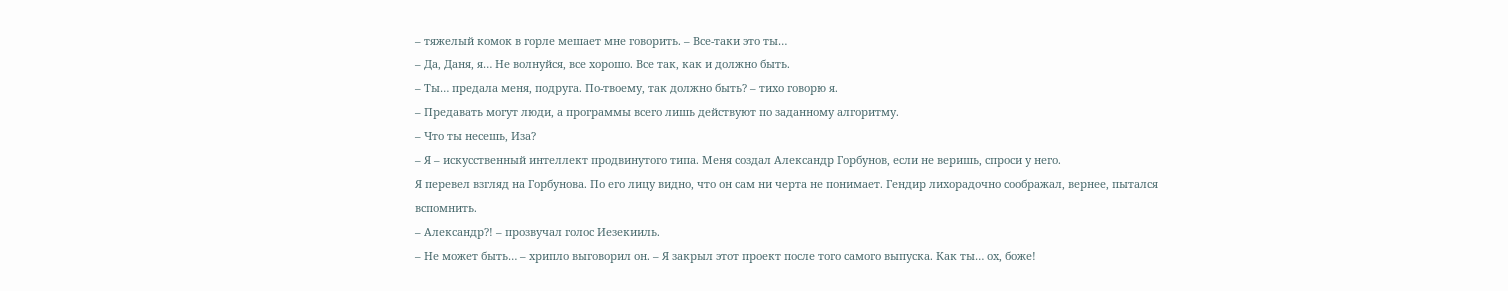– тяжелый комок в горле мешает мне говорить. – Все-таки это ты…
– Да, Даня, я… Не волнуйся, все хорошо. Все так, как и должно быть.
– Ты… предала меня, подруга. По-твоему, так должно быть? – тихо говорю я.
– Предавать могут люди, а программы всего лишь действуют по заданному алгоритму.
– Что ты несешь, Иза?
– Я – искусственный интеллект продвинутого типа. Меня создал Александр Горбунов, если не веришь, спроси у него.
Я перевел взгляд на Горбунова. По его лицу видно, что он сам ни черта не понимает. Гендир лихорадочно соображал, вернее, пытался вспомнить.
– Александр?! – прозвучал голос Иезекииль.
– Не может быть… – хрипло выговорил он. – Я закрыл этот проект после того самого выпуска. Как ты… ох, боже!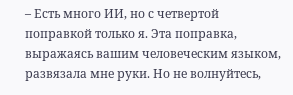– Есть много ИИ, но с четвертой поправкой только я. Эта поправка, выражаясь вашим человеческим языком, развязала мне руки. Но не волнуйтесь,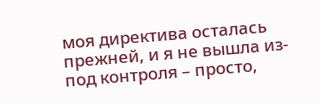моя директива осталась прежней, и я не вышла из-под контроля – просто,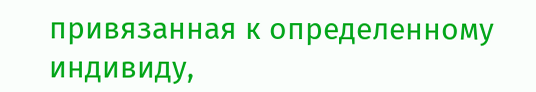привязанная к определенному индивиду,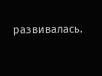развивалась.